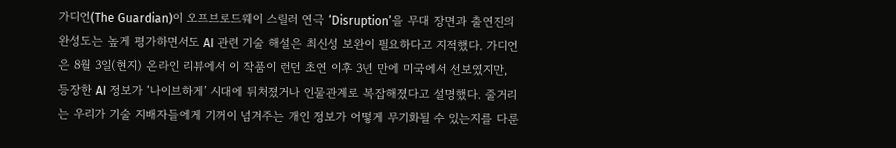가디언(The Guardian)이 오프브로드웨이 스릴러 연극 ‘Disruption’을 무대 장면과 출연진의 완성도는 높게 평가하면서도 AI 관련 기술 해설은 최신성 보완이 필요하다고 지적했다. 가디언은 8월 3일(현지) 온라인 리뷰에서 이 작품이 런던 초연 이후 3년 만에 미국에서 선보였지만, 등장한 AI 정보가 ‘나이브하게’ 시대에 뒤처졌거나 인물관계로 복잡해졌다고 설명했다. 줄거리는 우리가 기술 지배자들에게 기꺼이 넘겨주는 개인 정보가 어떻게 무기화될 수 있는지를 다룬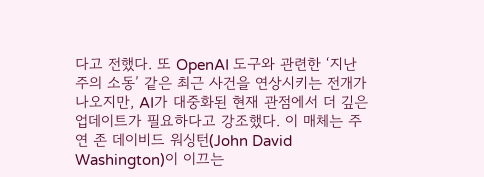다고 전했다. 또 OpenAI 도구와 관련한 ‘지난주의 소동’ 같은 최근 사건을 연상시키는 전개가 나오지만, AI가 대중화된 현재 관점에서 더 깊은 업데이트가 필요하다고 강조했다. 이 매체는 주연 존 데이비드 워싱턴(John David Washington)이 이끄는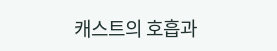캐스트의 호흡과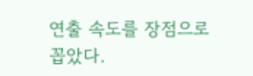연출 속도를 장점으로 꼽았다.